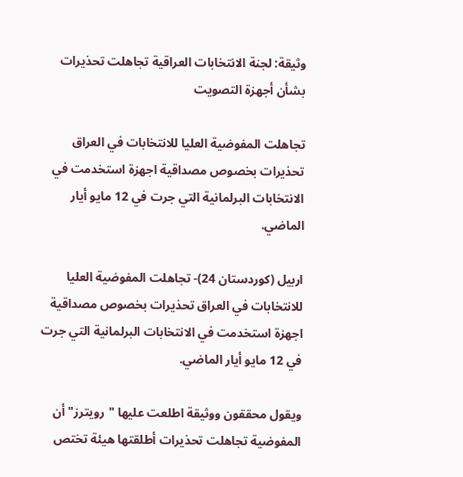وثيقة: لجنة الانتخابات العراقية تجاهلت تحذيرات بشأن أجهزة التصويت

تجاهلت المفوضية العليا للانتخابات في العراق تحذيرات بخصوص مصداقية اجهزة استخدمت في الانتخابات البرلمانية التي جرت في 12 مايو أيار الماضي.

اربيل (كوردستان 24)- تجاهلت المفوضية العليا للانتخابات في العراق تحذيرات بخصوص مصداقية اجهزة استخدمت في الانتخابات البرلمانية التي جرت في 12 مايو أيار الماضي.

ويقول محققون ووثيقة اطلعت عليها "رويترز" أن المفوضية تجاهلت تحذيرات أطلقتها هيئة تختص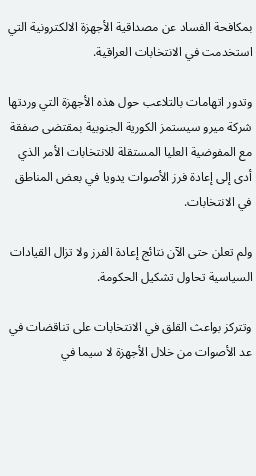بمكافحة الفساد عن مصداقية الأجهزة الالكترونية التي استخدمت في الانتخابات العراقية.

وتدور اتهامات بالتلاعب حول هذه الأجهزة التي وردتها شركة ميرو سيستمز الكورية الجنوبية بمقتضى صفقة مع المفوضية العليا المستقلة للانتخابات الأمر الذي أدى إلى إعادة فرز الأصوات يدويا في بعض المناطق في الانتخابات.

ولم تعلن حتى الآن نتائج إعادة الفرز ولا تزال القيادات السياسية تحاول تشكيل الحكومة.

وتتركز بواعث القلق في الانتخابات على تناقضات في عد الأصوات من خلال الأجهزة لا سيما في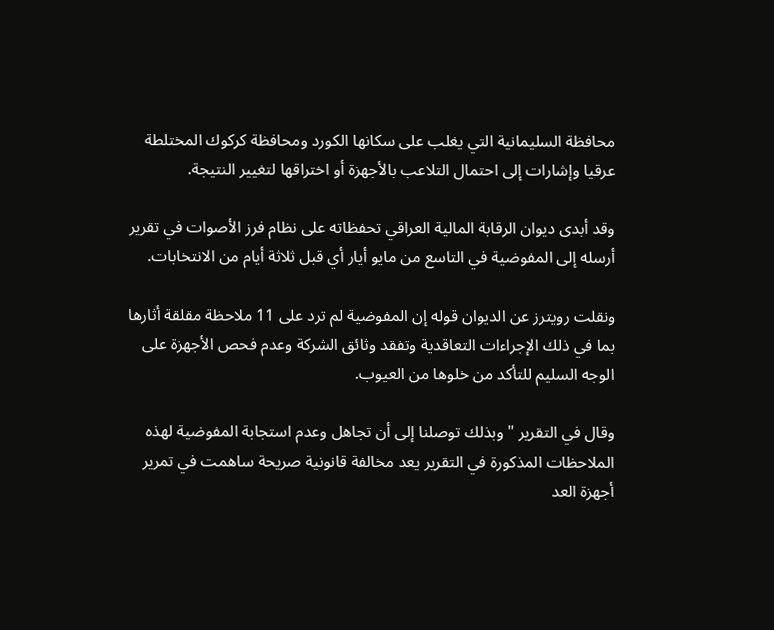محافظة السليمانية التي يغلب على سكانها الكورد ومحافظة كركوك المختلطة عرقيا وإشارات إلى احتمال التلاعب بالأجهزة أو اختراقها لتغيير النتيجة.

وقد أبدى ديوان الرقابة المالية العراقي تحفظاته على نظام فرز الأصوات في تقرير أرسله إلى المفوضية في التاسع من مايو أيار أي قبل ثلاثة أيام من الانتخابات.

ونقلت رويترز عن الديوان قوله إن المفوضية لم ترد على 11 ملاحظة مقلقة أثارها بما في ذلك الإجراءات التعاقدية وتفقد وثائق الشركة وعدم فحص الأجهزة على الوجه السليم للتأكد من خلوها من العيوب.

وقال في التقرير "وبذلك توصلنا إلى أن تجاهل وعدم استجابة المفوضية لهذه الملاحظات المذكورة في التقرير يعد مخالفة قانونية صريحة ساهمت في تمرير أجهزة العد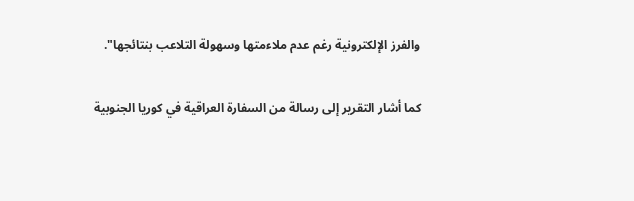والفرز الإلكترونية رغم عدم ملاءمتها وسهولة التلاعب بنتائجها".

كما أشار التقرير إلى رسالة من السفارة العراقية في كوريا الجنوبية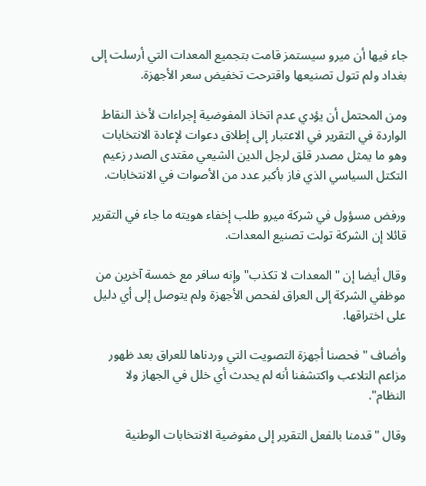جاء فيها أن ميرو سيستمز قامت بتجميع المعدات التي أرسلت إلى بغداد ولم تتول تصنيعها واقترحت تخفيض سعر الأجهزة.

ومن المحتمل أن يؤدي عدم اتخاذ المفوضية إجراءات لأخذ النقاط الواردة في التقرير في الاعتبار إلى إطلاق دعوات لإعادة الانتخابات وهو ما يمثل مصدر قلق لرجل الدين الشيعي مقتدى الصدر زعيم التكتل السياسي الذي فاز بأكبر عدد من الأصوات في الانتخابات.

ورفض مسؤول في شركة ميرو طلب إخفاء هويته ما جاء في التقرير قائلا إن الشركة تولت تصنيع المعدات.

وقال أيضا إن "المعدات لا تكذب" وإنه سافر مع خمسة آخرين من موظفي الشركة إلى العراق لفحص الأجهزة ولم يتوصل إلى أي دليل على اختراقها.

وأضاف "فحصنا أجهزة التصويت التي وردناها للعراق بعد ظهور مزاعم التلاعب واكتشفنا أنه لم يحدث أي خلل في الجهاز ولا النظام".

وقال "قدمنا بالفعل التقرير إلى مفوضية الانتخابات الوطنية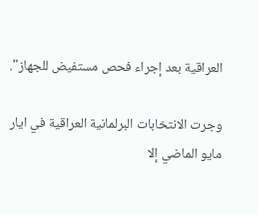العراقية بعد إجراء فحص مستفيض للجهاز".

وجرت الانتخابات البرلمانية العراقية في ايار مايو الماضي إلا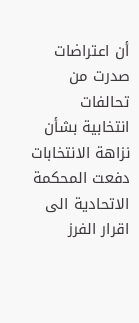أن اعتراضات صدرت من تحالفات انتخابية بشأن نزاهة الانتخابات دفعت المحكمة الاتحادية الى اقرار الفرز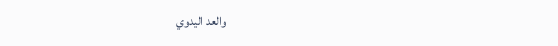والعد اليدوي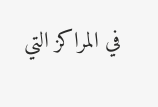في المراكز التي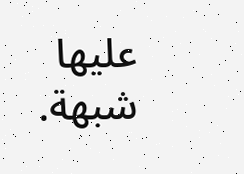عليها شبهة.